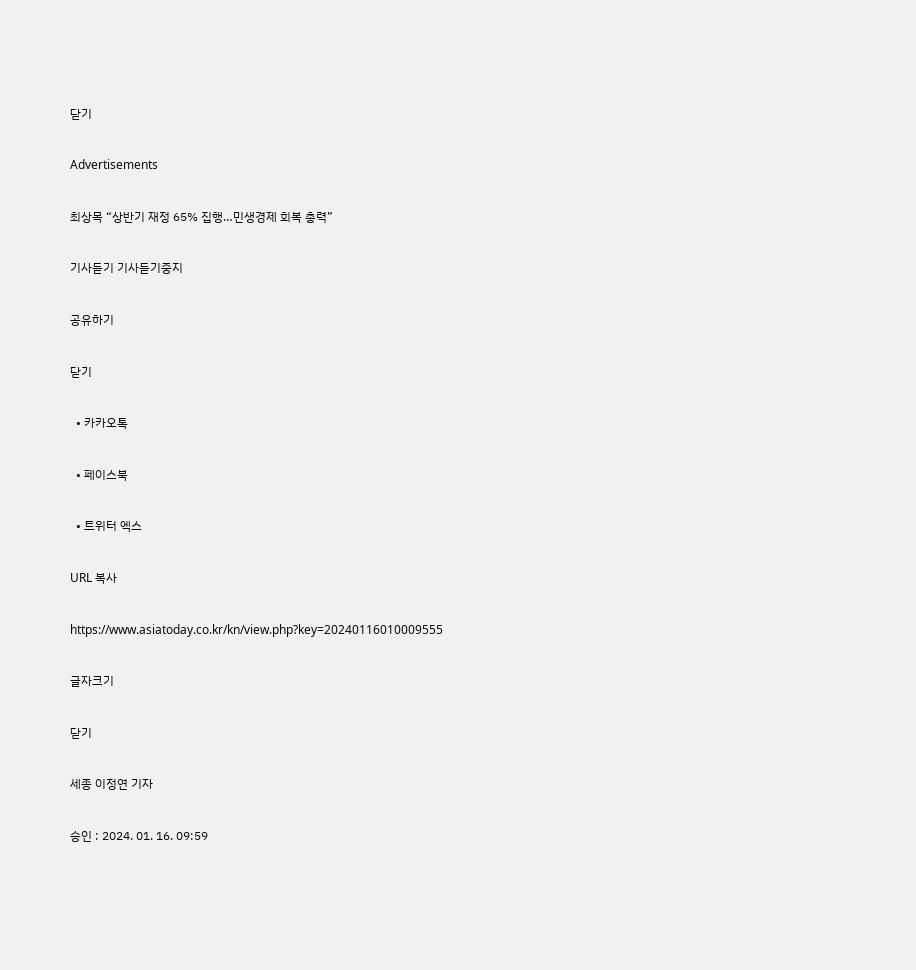닫기

Advertisements

최상목 “상반기 재정 65% 집행…민생경제 회복 총력”

기사듣기 기사듣기중지

공유하기

닫기

  • 카카오톡

  • 페이스북

  • 트위터 엑스

URL 복사

https://www.asiatoday.co.kr/kn/view.php?key=20240116010009555

글자크기

닫기

세종 이정연 기자

승인 : 2024. 01. 16. 09:59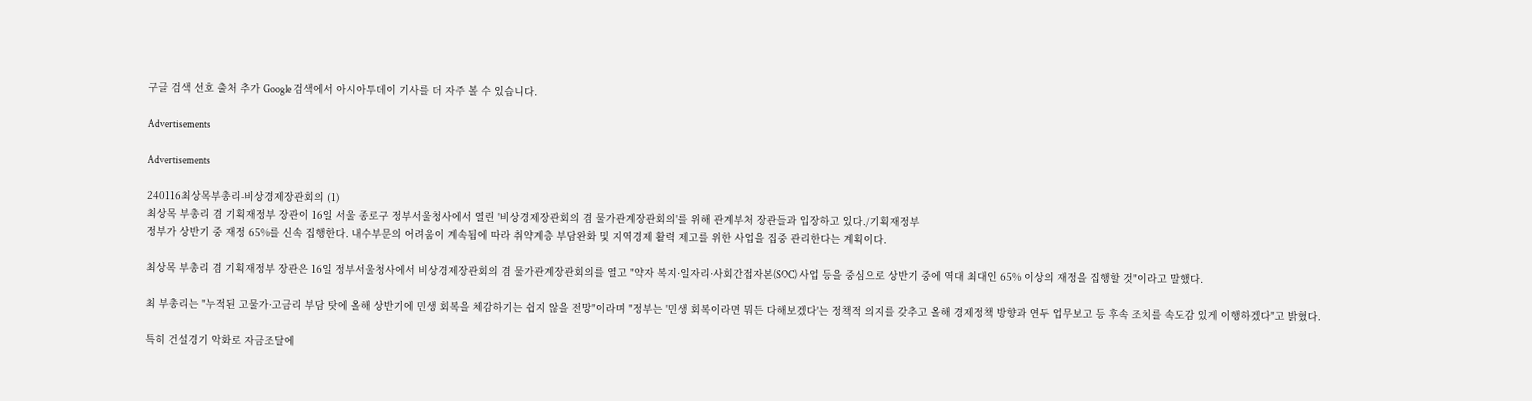구글 검색 선호 출처 추가 Google 검색에서 아시아투데이 기사를 더 자주 볼 수 있습니다.

Advertisements

Advertisements

240116최상목부총리-비상경제장관회의 (1)
최상목 부총리 겸 기획재정부 장관이 16일 서울 종로구 정부서울청사에서 열린 '비상경제장관회의 겸 물가관계장관회의'를 위해 관계부처 장관들과 입장하고 있다./기획재정부
정부가 상반기 중 재정 65%를 신속 집행한다. 내수부문의 어려움이 계속됨에 따라 취약계층 부담완화 및 지역경제 활력 제고를 위한 사업을 집중 관리한다는 계획이다.

최상목 부총리 겸 기획재정부 장관은 16일 정부서울청사에서 비상경제장관회의 겸 물가관계장관회의를 열고 "약자 복지·일자리·사회간접자본(SOC) 사업 등을 중심으로 상반기 중에 역대 최대인 65% 이상의 재정을 집행할 것"이라고 말했다.

최 부총리는 "누적된 고물가·고금리 부담 탓에 올해 상반기에 민생 회복을 체감하기는 쉽지 않을 전망"이라며 "정부는 '민생 회복이라면 뭐든 다해보겠다'는 정책적 의지를 갖추고 올해 경제정책 방향과 연두 업무보고 등 후속 조치를 속도감 있게 이행하겠다"고 밝혔다.

특히 건설경기 악화로 자금조달에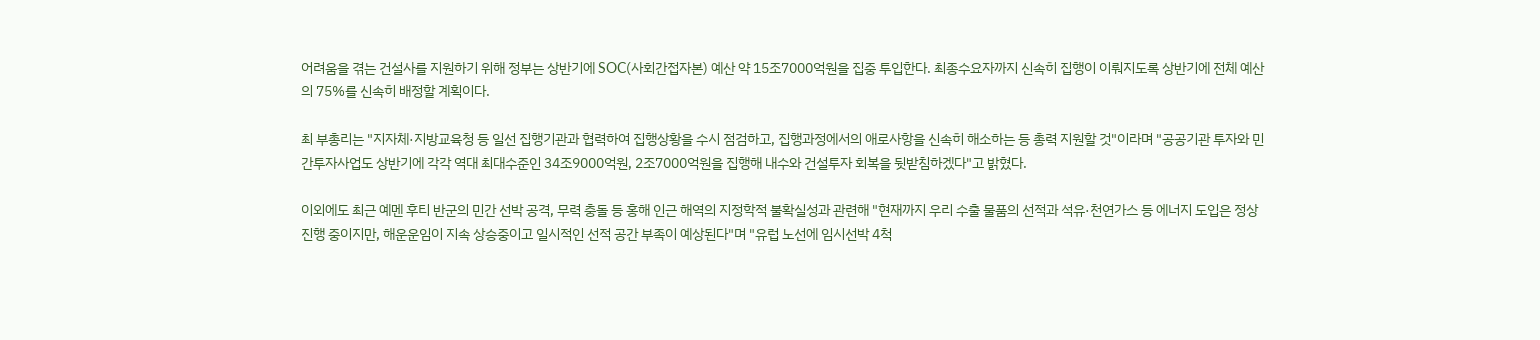어려움을 겪는 건설사를 지원하기 위해 정부는 상반기에 SOC(사회간접자본) 예산 약 15조7000억원을 집중 투입한다. 최종수요자까지 신속히 집행이 이뤄지도록 상반기에 전체 예산의 75%를 신속히 배정할 계획이다.

최 부총리는 "지자체·지방교육청 등 일선 집행기관과 협력하여 집행상황을 수시 점검하고, 집행과정에서의 애로사항을 신속히 해소하는 등 총력 지원할 것"이라며 "공공기관 투자와 민간투자사업도 상반기에 각각 역대 최대수준인 34조9000억원, 2조7000억원을 집행해 내수와 건설투자 회복을 뒷받침하겠다"고 밝혔다.

이외에도 최근 예멘 후티 반군의 민간 선박 공격, 무력 충돌 등 홍해 인근 해역의 지정학적 불확실성과 관련해 "현재까지 우리 수출 물품의 선적과 석유·천연가스 등 에너지 도입은 정상 진행 중이지만, 해운운임이 지속 상승중이고 일시적인 선적 공간 부족이 예상된다"며 "유럽 노선에 임시선박 4척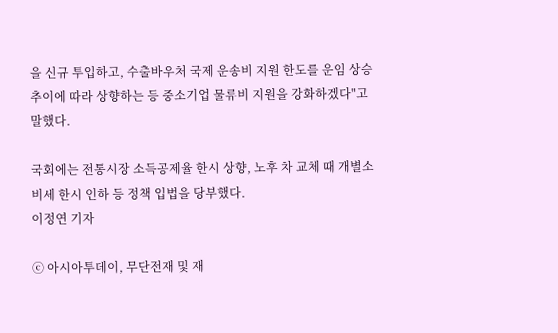을 신규 투입하고, 수출바우처 국제 운송비 지원 한도를 운임 상승 추이에 따라 상향하는 등 중소기업 물류비 지원을 강화하겠다"고 말했다.

국회에는 전통시장 소득공제율 한시 상향, 노후 차 교체 때 개별소비세 한시 인하 등 정책 입법을 당부했다.
이정연 기자

ⓒ 아시아투데이, 무단전재 및 재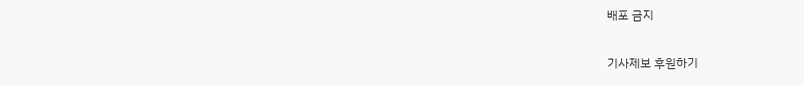배포 금지

기사제보 후원하기